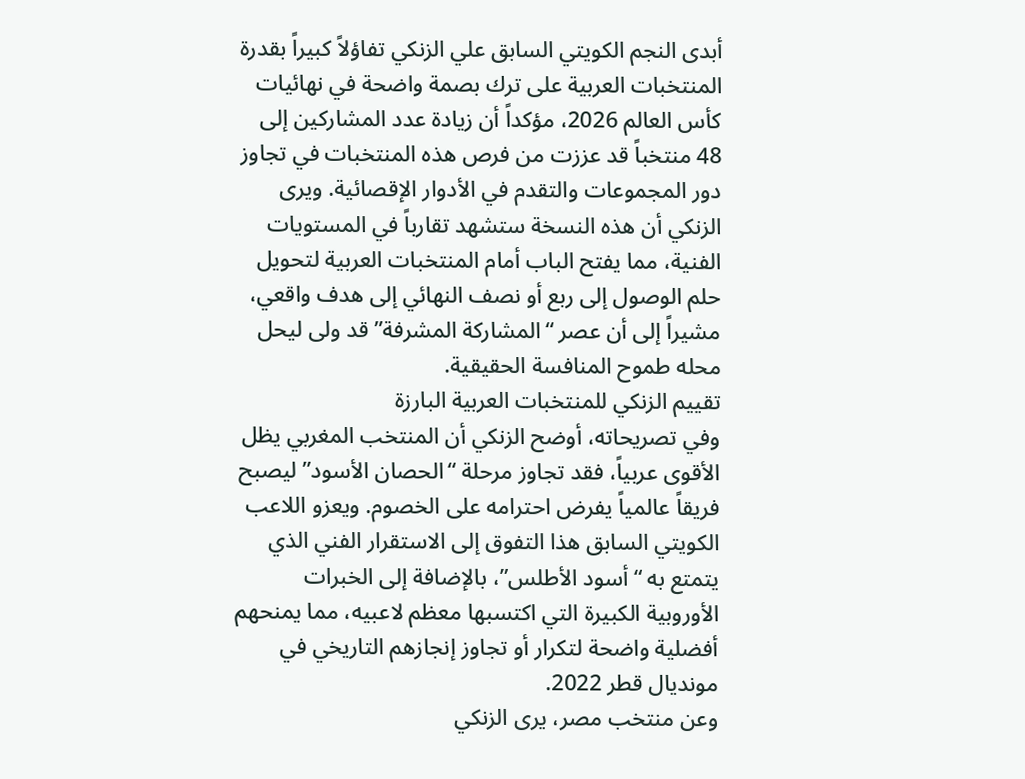أبدى النجم الكويتي السابق علي الزنكي تفاؤلاً كبيراً بقدرة المنتخبات العربية على ترك بصمة واضحة في نهائيات كأس العالم 2026، مؤكداً أن زيادة عدد المشاركين إلى 48 منتخباً قد عززت من فرص هذه المنتخبات في تجاوز دور المجموعات والتقدم في الأدوار الإقصائية. ويرى الزنكي أن هذه النسخة ستشهد تقارباً في المستويات الفنية، مما يفتح الباب أمام المنتخبات العربية لتحويل حلم الوصول إلى ربع أو نصف النهائي إلى هدف واقعي، مشيراً إلى أن عصر “المشاركة المشرفة” قد ولى ليحل محله طموح المنافسة الحقيقية.
تقييم الزنكي للمنتخبات العربية البارزة
وفي تصريحاته، أوضح الزنكي أن المنتخب المغربي يظل الأقوى عربياً، فقد تجاوز مرحلة “الحصان الأسود” ليصبح فريقاً عالمياً يفرض احترامه على الخصوم. ويعزو اللاعب الكويتي السابق هذا التفوق إلى الاستقرار الفني الذي يتمتع به “أسود الأطلس”، بالإضافة إلى الخبرات الأوروبية الكبيرة التي اكتسبها معظم لاعبيه، مما يمنحهم أفضلية واضحة لتكرار أو تجاوز إنجازهم التاريخي في مونديال قطر 2022.
وعن منتخب مصر، يرى الزنكي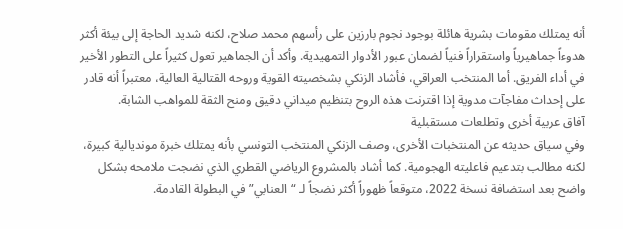أنه يمتلك مقومات بشرية هائلة بوجود نجوم بارزين على رأسهم محمد صلاح، لكنه شديد الحاجة إلى بيئة أكثر هدوءاً جماهيرياً واستقراراً فنياً لضمان عبور الأدوار التمهيدية. وأكد أن الجماهير تعول كثيراً على التطور الأخير في أداء الفريق. أما المنتخب العراقي، فأشاد الزنكي بشخصيته القوية وروحه القتالية العالية، معتبراً أنه قادر على إحداث مفاجآت مدوية إذا اقترنت هذه الروح بتنظيم ميداني دقيق ومنح الثقة للمواهب الشابة.
آفاق عربية أخرى وتطلعات مستقبلية
وفي سياق حديثه عن المنتخبات الأخرى، وصف الزنكي المنتخب التونسي بأنه يمتلك خبرة مونديالية كبيرة، لكنه مطالب بتدعيم فاعليته الهجومية. كما أشاد بالمشروع الرياضي القطري الذي نضجت ملامحه بشكل واضح بعد استضافة نسخة 2022، متوقعاً ظهوراً أكثر نضجاً لـ “العنابي” في البطولة القادمة.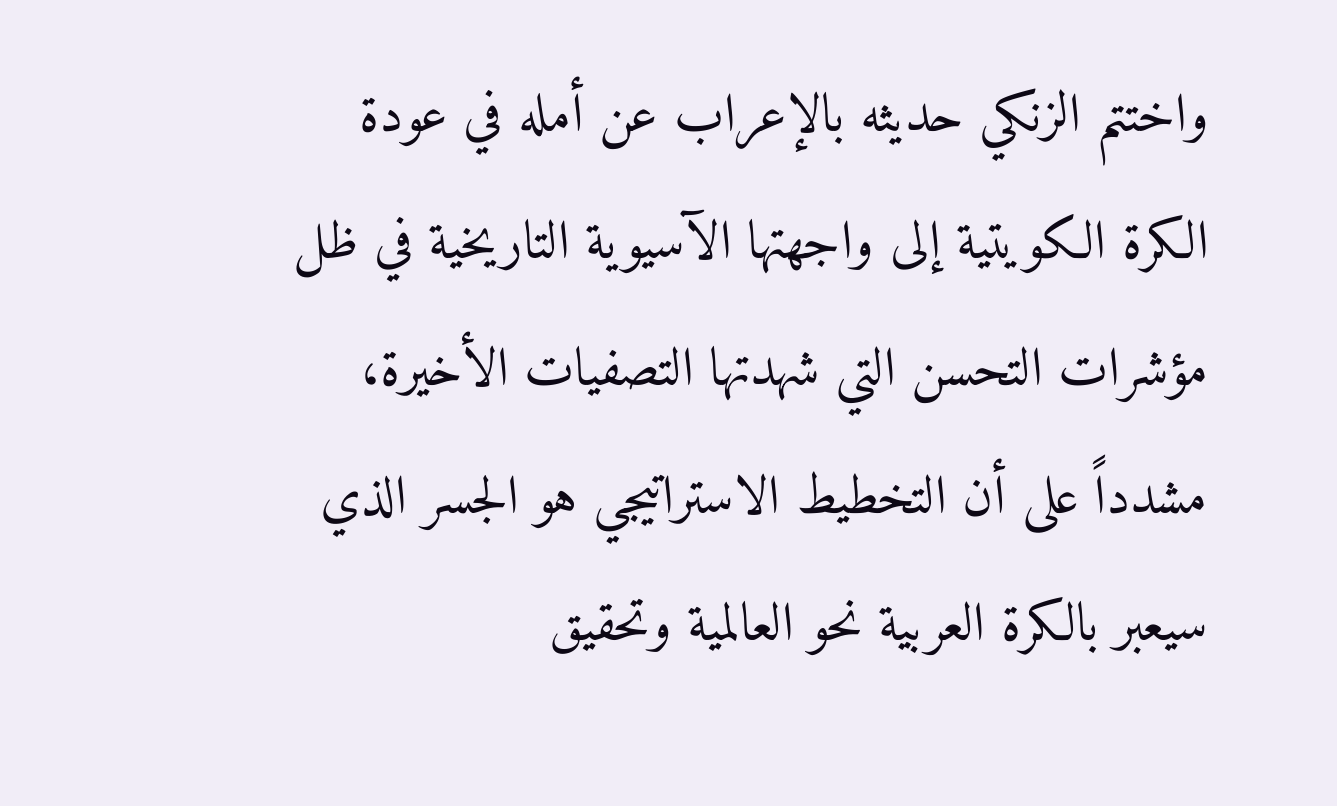واختتم الزنكي حديثه بالإعراب عن أمله في عودة الكرة الكويتية إلى واجهتها الآسيوية التاريخية في ظل مؤشرات التحسن التي شهدتها التصفيات الأخيرة، مشدداً على أن التخطيط الاستراتيجي هو الجسر الذي سيعبر بالكرة العربية نحو العالمية وتحقيق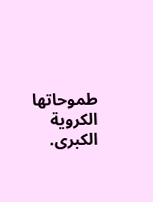طموحاتها الكروية الكبرى.